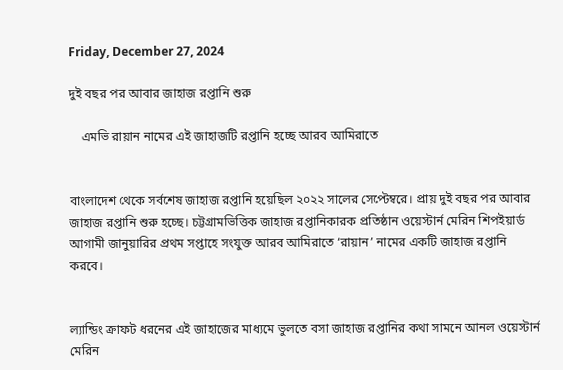Friday, December 27, 2024

দুই বছর পর আবার জাহাজ রপ্তানি শুরু

    এমভি রায়ান নামের এই জাহাজটি রপ্তানি হচ্ছে আরব আমিরাতে


বাংলাদেশ থেকে সর্বশেষ জাহাজ রপ্তানি হয়েছিল ২০২২ সালের সেপ্টেম্বরে। প্রায় দুই বছর পর আবার জাহাজ রপ্তানি শুরু হচ্ছে। চট্টগ্রামভিত্তিক জাহাজ রপ্তানিকারক প্রতিষ্ঠান ওয়েস্টার্ন মেরিন শিপইয়ার্ড আগামী জানুয়ারির প্রথম সপ্তাহে সংযুক্ত আরব আমিরাতে ‘রায়ান’ নামের একটি জাহাজ রপ্তানি করবে।


ল্যান্ডিং ক্রাফট ধরনের এই জাহাজের মাধ্যমে ভুলতে বসা জাহাজ রপ্তানির কথা সামনে আনল ওয়েস্টার্ন মেরিন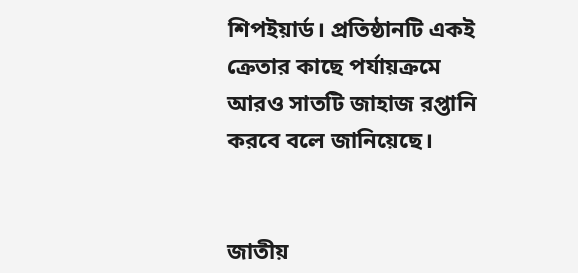শিপইয়ার্ড। প্রতিষ্ঠানটি একই ক্রেতার কাছে পর্যায়ক্রমে আরও সাতটি জাহাজ রপ্তানি করবে বলে জানিয়েছে।


জাতীয়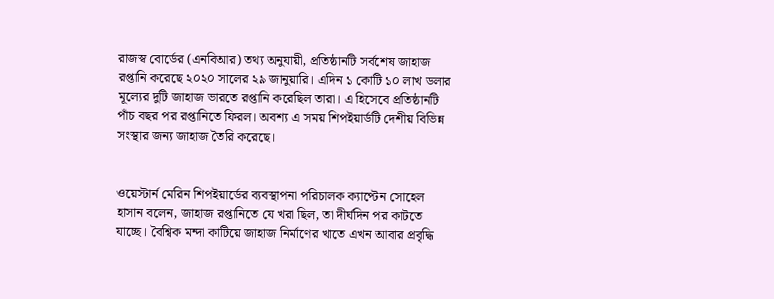রাজস্ব বোর্ডের (এনবিআর) তথ্য অনুযায়ী, প্রতিষ্ঠানটি সর্বশেষ জাহাজ রপ্তানি করেছে ২০২০ সালের ২৯ জানুয়ারি। এদিন ১ কোটি ১০ লাখ ডলার মূল্যের দুটি জাহাজ ভারতে রপ্তানি করেছিল তারা। এ হিসেবে প্রতিষ্ঠানটি পাঁচ বছর পর রপ্তানিতে ফিরল। অবশ্য এ সময় শিপইয়ার্ডটি দেশীয় বিভিন্ন সংস্থার জন্য জাহাজ তৈরি করেছে।


ওয়েস্টার্ন মেরিন শিপইয়ার্ডের ব্যবস্থাপনা পরিচালক ক্যাপ্টেন সোহেল হাসান বলেন, জাহাজ রপ্তানিতে যে খরা ছিল, তা দীর্ঘদিন পর কাটতে যাচ্ছে। বৈশ্বিক মন্দা কাটিয়ে জাহাজ নির্মাণের খাতে এখন আবার প্রবৃদ্ধি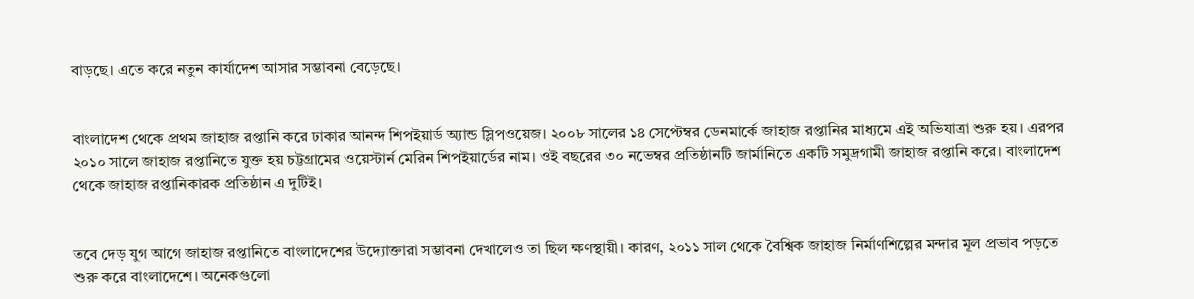বাড়ছে। এতে করে নতুন কার্যাদেশ আসার সম্ভাবনা বেড়েছে।


বাংলাদেশ থেকে প্রথম জাহাজ রপ্তানি করে ঢাকার আনন্দ শিপইয়ার্ড অ্যান্ড স্লিপওয়েজ। ২০০৮ সালের ১৪ সেপ্টেম্বর ডেনমার্কে জাহাজ রপ্তানির মাধ্যমে এই অভিযাত্রা শুরু হয়। এরপর ২০১০ সালে জাহাজ রপ্তানিতে যুক্ত হয় চট্টগ্রামের ওয়েস্টার্ন মেরিন শিপইয়ার্ডের নাম। ওই বছরের ৩০ নভেম্বর প্রতিষ্ঠানটি জার্মানিতে একটি সমুদ্রগামী জাহাজ রপ্তানি করে। বাংলাদেশ থেকে জাহাজ রপ্তানিকারক প্রতিষ্ঠান এ দুটিই।


তবে দেড় যুগ আগে জাহাজ রপ্তানিতে বাংলাদেশের উদ্যোক্তারা সম্ভাবনা দেখালেও তা ছিল ক্ষণস্থায়ী। কারণ, ২০১১ সাল থেকে বৈশ্বিক জাহাজ নির্মাণশিল্পের মন্দার মূল প্রভাব পড়তে শুরু করে বাংলাদেশে। অনেকগুলো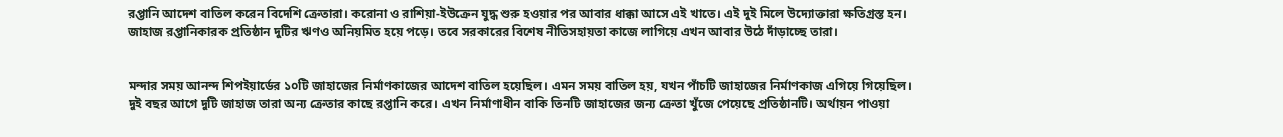রপ্তানি আদেশ বাতিল করেন বিদেশি ক্রেতারা। করোনা ও রাশিয়া-ইউক্রেন যুদ্ধ শুরু হওয়ার পর আবার ধাক্কা আসে এই খাতে। এই দুই মিলে উদ্যোক্তারা ক্ষতিগ্রস্ত হন। জাহাজ রপ্তানিকারক প্রতিষ্ঠান দুটির ঋণও অনিয়মিত হয়ে পড়ে। তবে সরকারের বিশেষ নীতিসহায়তা কাজে লাগিয়ে এখন আবার উঠে দাঁড়াচ্ছে তারা।


মন্দার সময় আনন্দ শিপইয়ার্ডের ১০টি জাহাজের নির্মাণকাজের আদেশ বাতিল হয়েছিল। এমন সময় বাতিল হয়, যখন পাঁচটি জাহাজের নির্মাণকাজ এগিয়ে গিয়েছিল। দুই বছর আগে দুটি জাহাজ তারা অন্য ক্রেতার কাছে রপ্তানি করে। এখন নির্মাণাধীন বাকি তিনটি জাহাজের জন্য ক্রেতা খুঁজে পেয়েছে প্রতিষ্ঠানটি। অর্থায়ন পাওয়া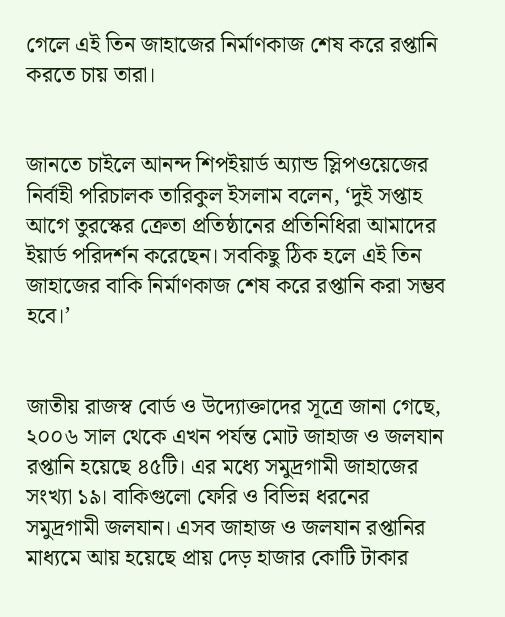গেলে এই তিন জাহাজের নির্মাণকাজ শেষ করে রপ্তানি করতে চায় তারা।


জানতে চাইলে আনন্দ শিপইয়ার্ড অ্যান্ড স্লিপওয়েজের নির্বাহী পরিচালক তারিকুল ইসলাম বলেন, ‘দুই সপ্তাহ আগে তুরস্কের ক্রেতা প্রতিষ্ঠানের প্রতিনিধিরা আমাদের ইয়ার্ড পরিদর্শন করেছেন। সবকিছু ঠিক হলে এই তিন জাহাজের বাকি নির্মাণকাজ শেষ করে রপ্তানি করা সম্ভব হবে।’


জাতীয় রাজস্ব বোর্ড ও উদ্যোক্তাদের সূত্রে জানা গেছে, ২০০৬ সাল থেকে এখন পর্যন্ত মোট জাহাজ ও জলযান রপ্তানি হয়েছে ৪৫টি। এর মধ্যে সমুদ্রগামী জাহাজের সংখ্যা ১৯। বাকিগুলো ফেরি ও বিভিন্ন ধরনের সমুদ্রগামী জলযান। এসব জাহাজ ও জলযান রপ্তানির মাধ্যমে আয় হয়েছে প্রায় দেড় হাজার কোটি টাকার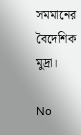সমমানের বৈদেশিক মুদ্রা।

No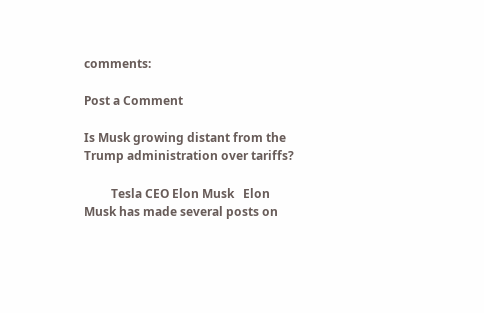comments:

Post a Comment

Is Musk growing distant from the Trump administration over tariffs?

         Tesla CEO Elon Musk   Elon Musk has made several posts on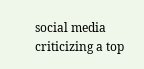social media criticizing a top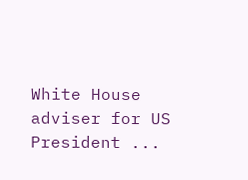White House adviser for US President ...